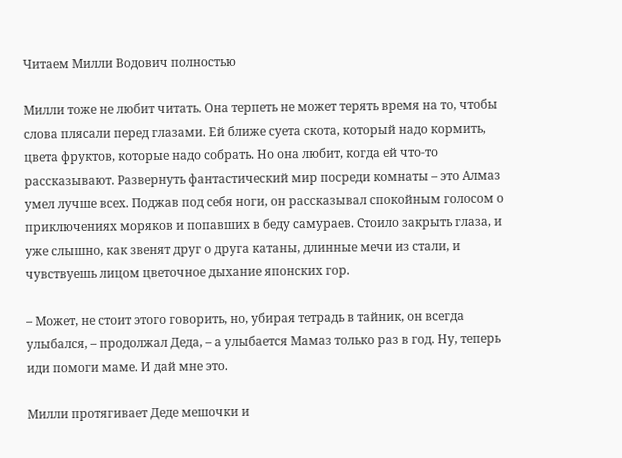Читаем Милли Водович полностью

Милли тоже не любит читать. Она терпеть не может терять время на то, чтобы слова плясали перед глазами. Ей ближе суета скота, который надо кормить, цвета фруктов, которые надо собрать. Но она любит, когда ей что-то рассказывают. Развернуть фантастический мир посреди комнаты – это Алмаз умел лучше всех. Поджав под себя ноги, он рассказывал спокойным голосом о приключениях моряков и попавших в беду самураев. Стоило закрыть глаза, и уже слышно, как звенят друг о друга катаны, длинные мечи из стали, и чувствуешь лицом цветочное дыхание японских гор.

– Может, не стоит этого говорить, но, убирая тетрадь в тайник, он всегда улыбался, – продолжал Деда, – а улыбается Мамаз только раз в год. Ну, теперь иди помоги маме. И дай мне это.

Милли протягивает Деде мешочки и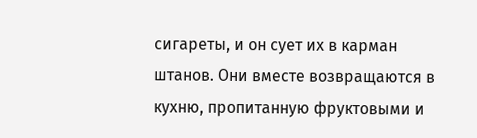сигареты, и он сует их в карман штанов. Они вместе возвращаются в кухню, пропитанную фруктовыми и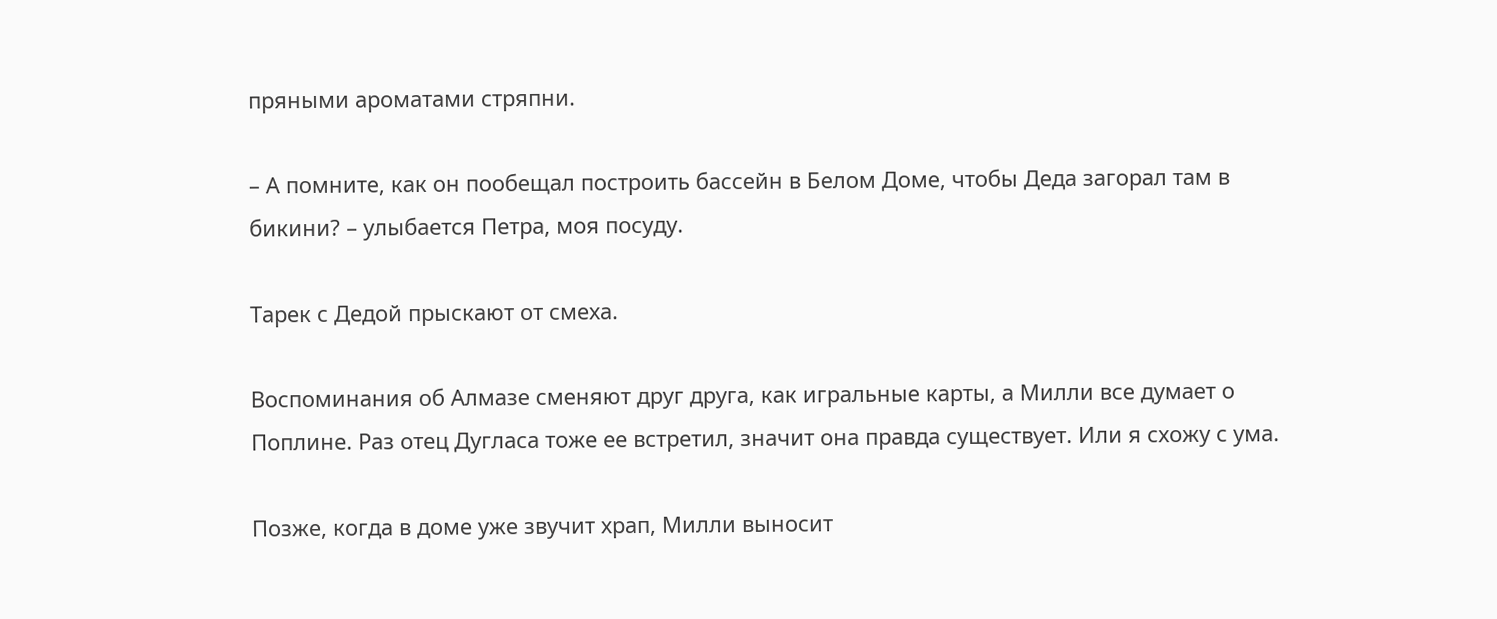пряными ароматами стряпни.

– А помните, как он пообещал построить бассейн в Белом Доме, чтобы Деда загорал там в бикини? – улыбается Петра, моя посуду.

Тарек с Дедой прыскают от смеха.

Воспоминания об Алмазе сменяют друг друга, как игральные карты, а Милли все думает о Поплине. Раз отец Дугласа тоже ее встретил, значит она правда существует. Или я схожу с ума.

Позже, когда в доме уже звучит храп, Милли выносит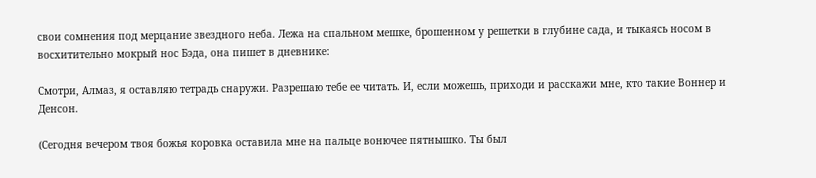свои сомнения под мерцание звездного неба. Лежа на спальном мешке, брошенном у решетки в глубине сада, и тыкаясь носом в восхитительно мокрый нос Бэда, она пишет в дневнике:

Смотри, Алмаз, я оставляю тетрадь снаружи. Разрешаю тебе ее читать. И, если можешь, приходи и расскажи мне, кто такие Воннер и Денсон.

(Сегодня вечером твоя божья коровка оставила мне на пальце вонючее пятнышко. Ты был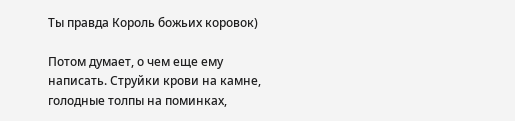Ты правда Король божьих коровок)

Потом думает, о чем еще ему написать. Струйки крови на камне, голодные толпы на поминках,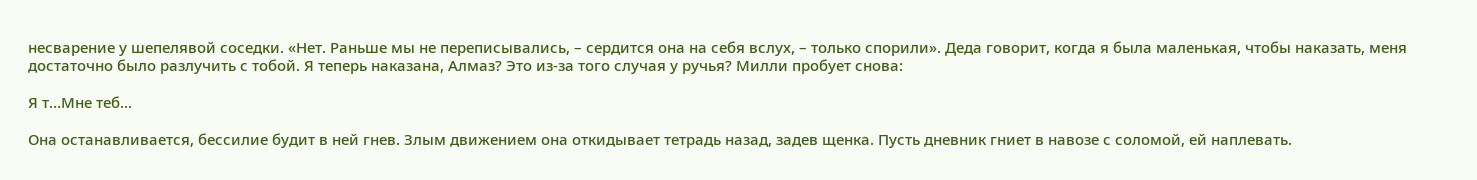несварение у шепелявой соседки. «Нет. Раньше мы не переписывались, – сердится она на себя вслух, – только спорили». Деда говорит, когда я была маленькая, чтобы наказать, меня достаточно было разлучить с тобой. Я теперь наказана, Алмаз? Это из-за того случая у ручья? Милли пробует снова:

Я т…Мне теб…

Она останавливается, бессилие будит в ней гнев. Злым движением она откидывает тетрадь назад, задев щенка. Пусть дневник гниет в навозе с соломой, ей наплевать.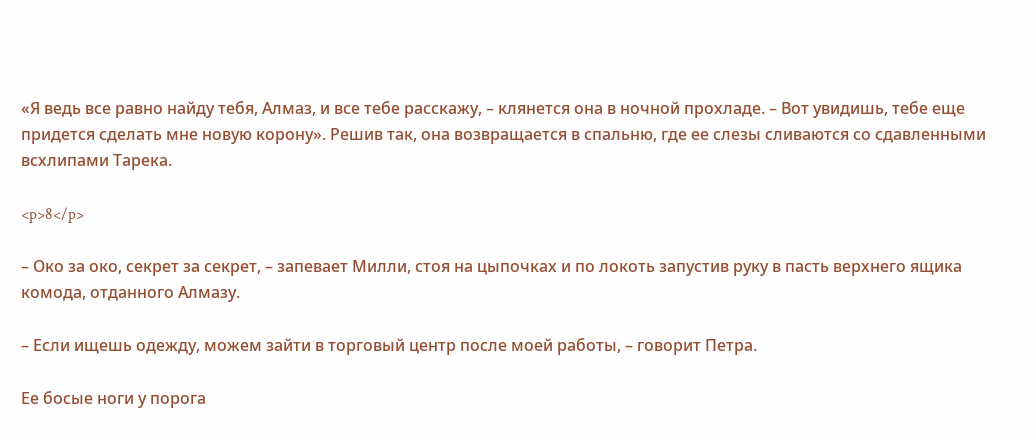«Я ведь все равно найду тебя, Алмаз, и все тебе расскажу, – клянется она в ночной прохладе. – Вот увидишь, тебе еще придется сделать мне новую корону». Решив так, она возвращается в спальню, где ее слезы сливаются со сдавленными всхлипами Тарека.

<p>8</p>

– Око за око, секрет за секрет, – запевает Милли, стоя на цыпочках и по локоть запустив руку в пасть верхнего ящика комода, отданного Алмазу.

– Если ищешь одежду, можем зайти в торговый центр после моей работы, – говорит Петра.

Ее босые ноги у порога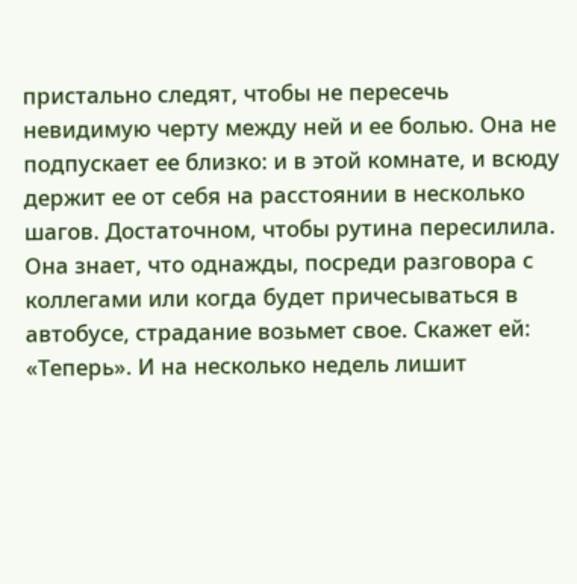пристально следят, чтобы не пересечь невидимую черту между ней и ее болью. Она не подпускает ее близко: и в этой комнате, и всюду держит ее от себя на расстоянии в несколько шагов. Достаточном, чтобы рутина пересилила. Она знает, что однажды, посреди разговора с коллегами или когда будет причесываться в автобусе, страдание возьмет свое. Скажет ей: «Теперь». И на несколько недель лишит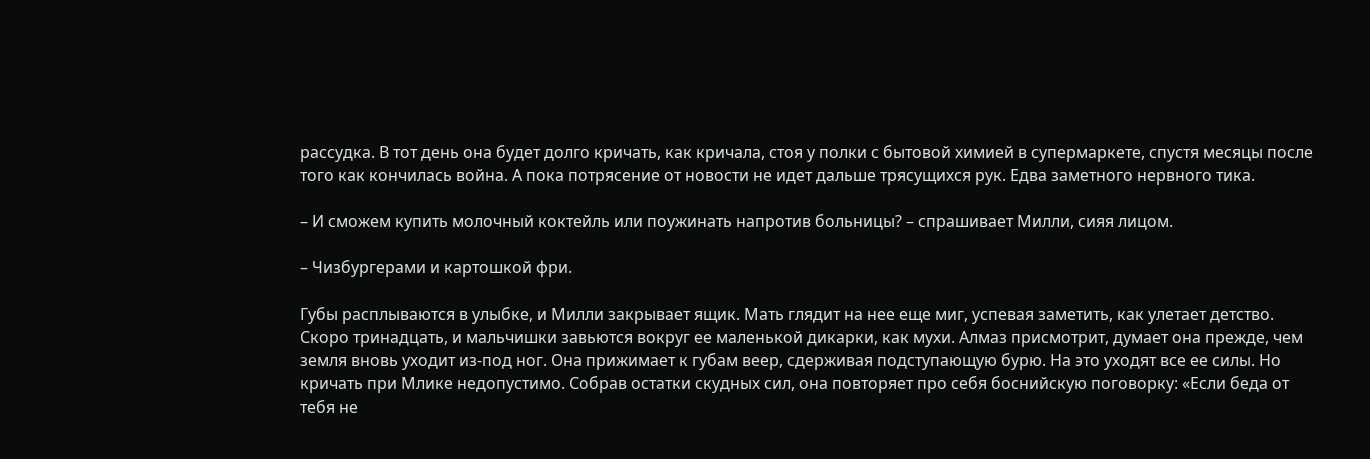рассудка. В тот день она будет долго кричать, как кричала, стоя у полки с бытовой химией в супермаркете, спустя месяцы после того как кончилась война. А пока потрясение от новости не идет дальше трясущихся рук. Едва заметного нервного тика.

– И сможем купить молочный коктейль или поужинать напротив больницы? – спрашивает Милли, сияя лицом.

– Чизбургерами и картошкой фри.

Губы расплываются в улыбке, и Милли закрывает ящик. Мать глядит на нее еще миг, успевая заметить, как улетает детство. Скоро тринадцать, и мальчишки завьются вокруг ее маленькой дикарки, как мухи. Алмаз присмотрит, думает она прежде, чем земля вновь уходит из-под ног. Она прижимает к губам веер, сдерживая подступающую бурю. На это уходят все ее силы. Но кричать при Млике недопустимо. Собрав остатки скудных сил, она повторяет про себя боснийскую поговорку: «Если беда от тебя не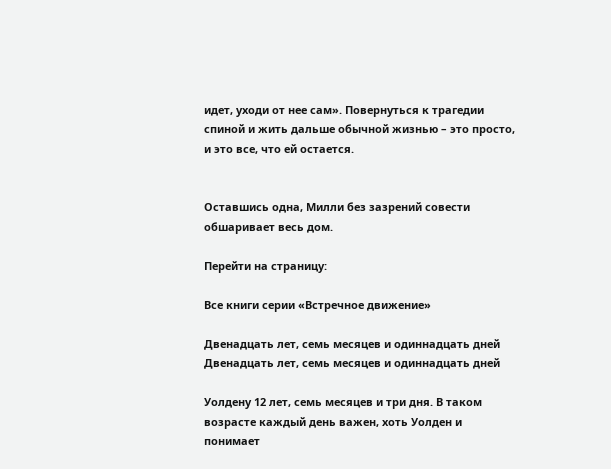идет, уходи от нее сам». Повернуться к трагедии спиной и жить дальше обычной жизнью – это просто, и это все, что ей остается.


Оставшись одна, Милли без зазрений совести обшаривает весь дом.

Перейти на страницу:

Все книги серии «Встречное движение»

Двенадцать лет, семь месяцев и одиннадцать дней
Двенадцать лет, семь месяцев и одиннадцать дней

Уолдену 12 лет, семь месяцев и три дня. В таком возрасте каждый день важен, хоть Уолден и понимает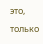это, только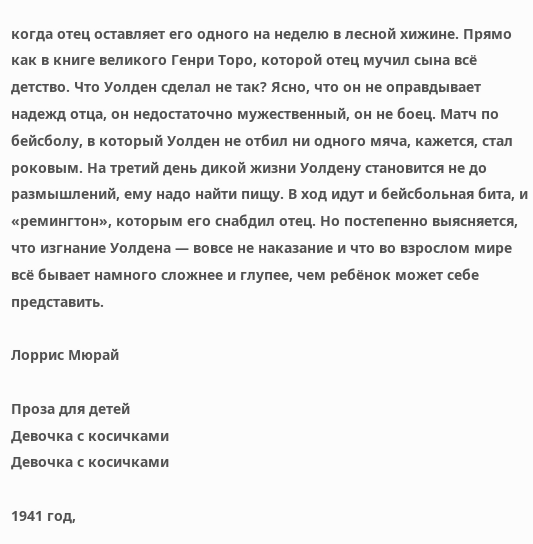когда отец оставляет его одного на неделю в лесной хижине. Прямо как в книге великого Генри Торо, которой отец мучил сына всё детство. Что Уолден сделал не так? Ясно, что он не оправдывает надежд отца, он недостаточно мужественный, он не боец. Матч по бейсболу, в который Уолден не отбил ни одного мяча, кажется, стал роковым. На третий день дикой жизни Уолдену становится не до размышлений, ему надо найти пищу. В ход идут и бейсбольная бита, и «ремингтон», которым его снабдил отец. Но постепенно выясняется, что изгнание Уолдена — вовсе не наказание и что во взрослом мире всё бывает намного сложнее и глупее, чем ребёнок может себе представить.

Лоррис Мюрай

Проза для детей
Девочка с косичками
Девочка с косичками

1941 год,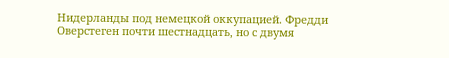Нидерланды под немецкой оккупацией. Фредди Оверстеген почти шестнадцать, но с двумя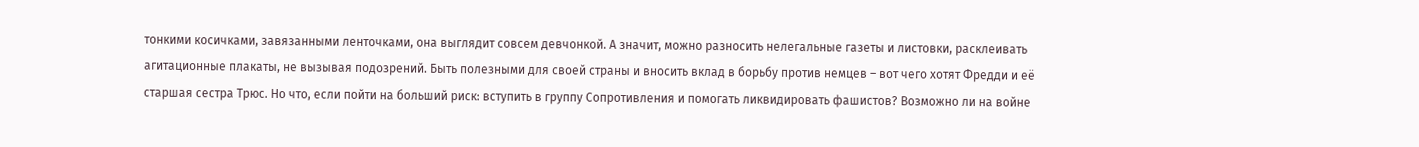тонкими косичками, завязанными ленточками, она выглядит совсем девчонкой. А значит, можно разносить нелегальные газеты и листовки, расклеивать агитационные плакаты, не вызывая подозрений. Быть полезными для своей страны и вносить вклад в борьбу против немцев – вот чего хотят Фредди и её старшая сестра Трюс. Но что, если пойти на больший риск: вступить в группу Сопротивления и помогать ликвидировать фашистов? Возможно ли на войне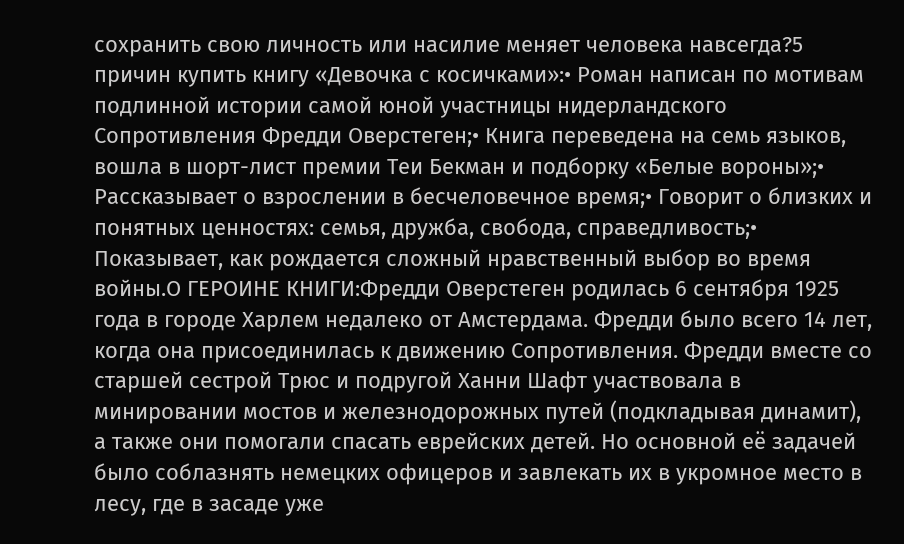сохранить свою личность или насилие меняет человека навсегда?5 причин купить книгу «Девочка с косичками»:• Роман написан по мотивам подлинной истории самой юной участницы нидерландского Сопротивления Фредди Оверстеген;• Книга переведена на семь языков, вошла в шорт-лист премии Теи Бекман и подборку «Белые вороны»;• Рассказывает о взрослении в бесчеловечное время;• Говорит о близких и понятных ценностях: семья, дружба, свобода, справедливость;• Показывает, как рождается сложный нравственный выбор во время войны.О ГЕРОИНЕ КНИГИ:Фредди Оверстеген родилась 6 сентября 1925 года в городе Харлем недалеко от Амстердама. Фредди было всего 14 лет, когда она присоединилась к движению Сопротивления. Фредди вместе со старшей сестрой Трюс и подругой Ханни Шафт участвовала в минировании мостов и железнодорожных путей (подкладывая динамит), а также они помогали спасать еврейских детей. Но основной её задачей было соблазнять немецких офицеров и завлекать их в укромное место в лесу, где в засаде уже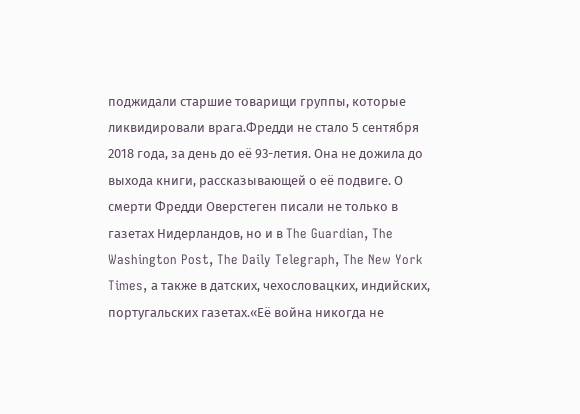поджидали старшие товарищи группы, которые ликвидировали врага.Фредди не стало 5 сентября 2018 года, за день до её 93-летия. Она не дожила до выхода книги, рассказывающей о её подвиге. О смерти Фредди Оверстеген писали не только в газетах Нидерландов, но и в The Guardian, The Washington Post, The Daily Telegraph, The New York Times, а также в датских, чехословацких, индийских, португальских газетах.«Её война никогда не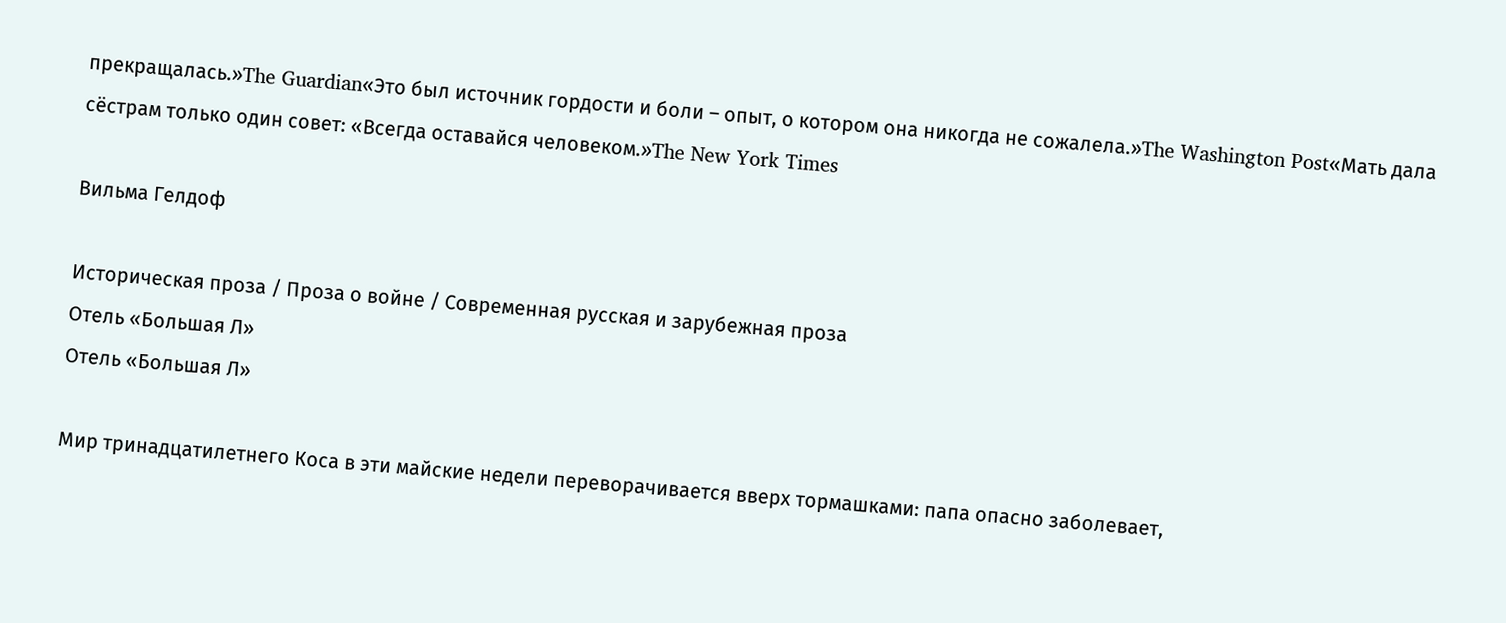прекращалась.»The Guardian«Это был источник гордости и боли – опыт, о котором она никогда не сожалела.»The Washington Post«Мать дала сёстрам только один совет: «Всегда оставайся человеком.»The New York Times

Вильма Гелдоф

Историческая проза / Проза о войне / Современная русская и зарубежная проза
Отель «Большая Л»
Отель «Большая Л»

Мир тринадцатилетнего Коса в эти майские недели переворачивается вверх тормашками: папа опасно заболевает,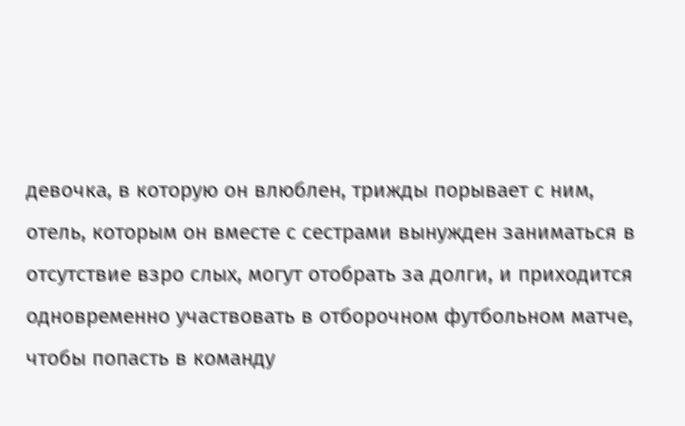девочка, в которую он влюблен, трижды порывает с ним, отель, которым он вместе с сестрами вынужден заниматься в отсутствие взро слых, могут отобрать за долги, и приходится одновременно участвовать в отборочном футбольном матче, чтобы попасть в команду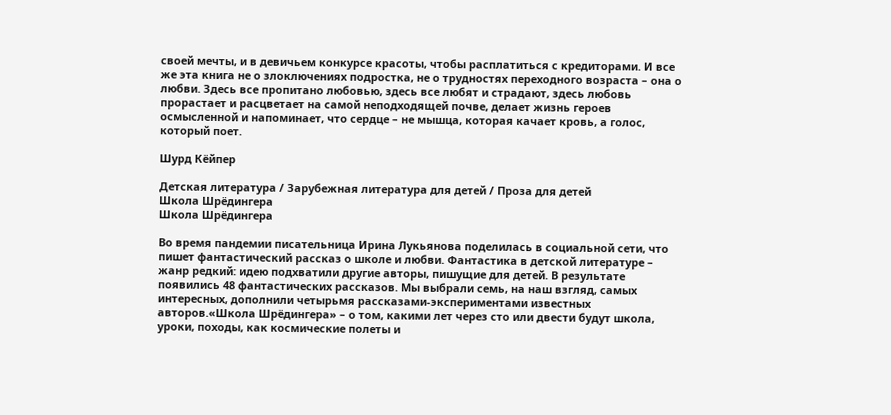своей мечты, и в девичьем конкурсе красоты, чтобы расплатиться с кредиторами. И все же эта книга не о злоключениях подростка, не о трудностях переходного возраста – она о любви. Здесь все пропитано любовью, здесь все любят и страдают, здесь любовь прорастает и расцветает на самой неподходящей почве, делает жизнь героев осмысленной и напоминает, что сердце – не мышца, которая качает кровь, а голос, который поет.

Шурд Кёйпер

Детская литература / Зарубежная литература для детей / Проза для детей
Школа Шрёдингера
Школа Шрёдингера

Во время пандемии писательница Ирина Лукьянова поделилась в социальной сети, что пишет фантастический рассказ о школе и любви. Фантастика в детской литературе – жанр редкий: идею подхватили другие авторы, пишущие для детей. В результате появились 48 фантастических рассказов. Мы выбрали семь, на наш взгляд, самых интересных, дополнили четырьмя рассказами-экспериментами известных авторов.«Школа Шрёдингера» – о том, какими лет через сто или двести будут школа, уроки, походы, как космические полеты и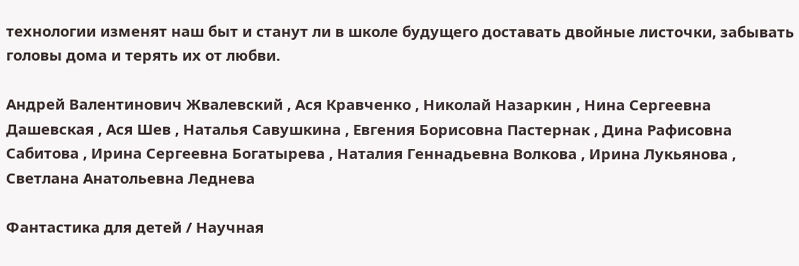технологии изменят наш быт и станут ли в школе будущего доставать двойные листочки, забывать головы дома и терять их от любви.

Андрей Валентинович Жвалевский , Ася Кравченко , Николай Назаркин , Нина Сергеевна Дашевская , Ася Шев , Наталья Савушкина , Евгения Борисовна Пастернак , Дина Рафисовна Сабитова , Ирина Сергеевна Богатырева , Наталия Геннадьевна Волкова , Ирина Лукьянова , Светлана Анатольевна Леднева

Фантастика для детей / Научная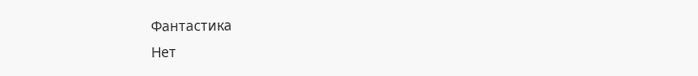Фантастика
Нет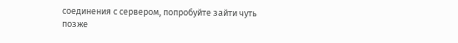соединения с сервером, попробуйте зайти чуть позже